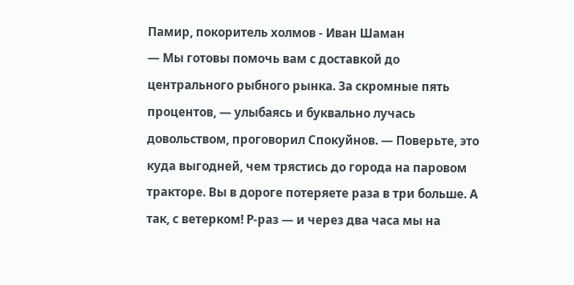Памир, покоритель холмов - Иван Шаман
— Мы готовы помочь вам с доставкой до центрального рыбного рынка. За скромные пять процентов, — улыбаясь и буквально лучась довольством, проговорил Спокуйнов. — Поверьте, это куда выгодней, чем трястись до города на паровом тракторе. Вы в дороге потеряете раза в три больше. А так, с ветерком! Р-раз — и через два часа мы на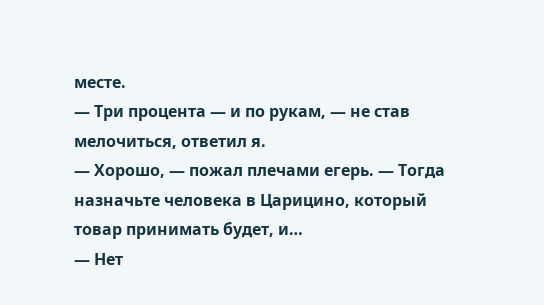месте.
— Три процента — и по рукам, — не став мелочиться, ответил я.
— Хорошо, — пожал плечами егерь. — Тогда назначьте человека в Царицино, который товар принимать будет, и…
— Нет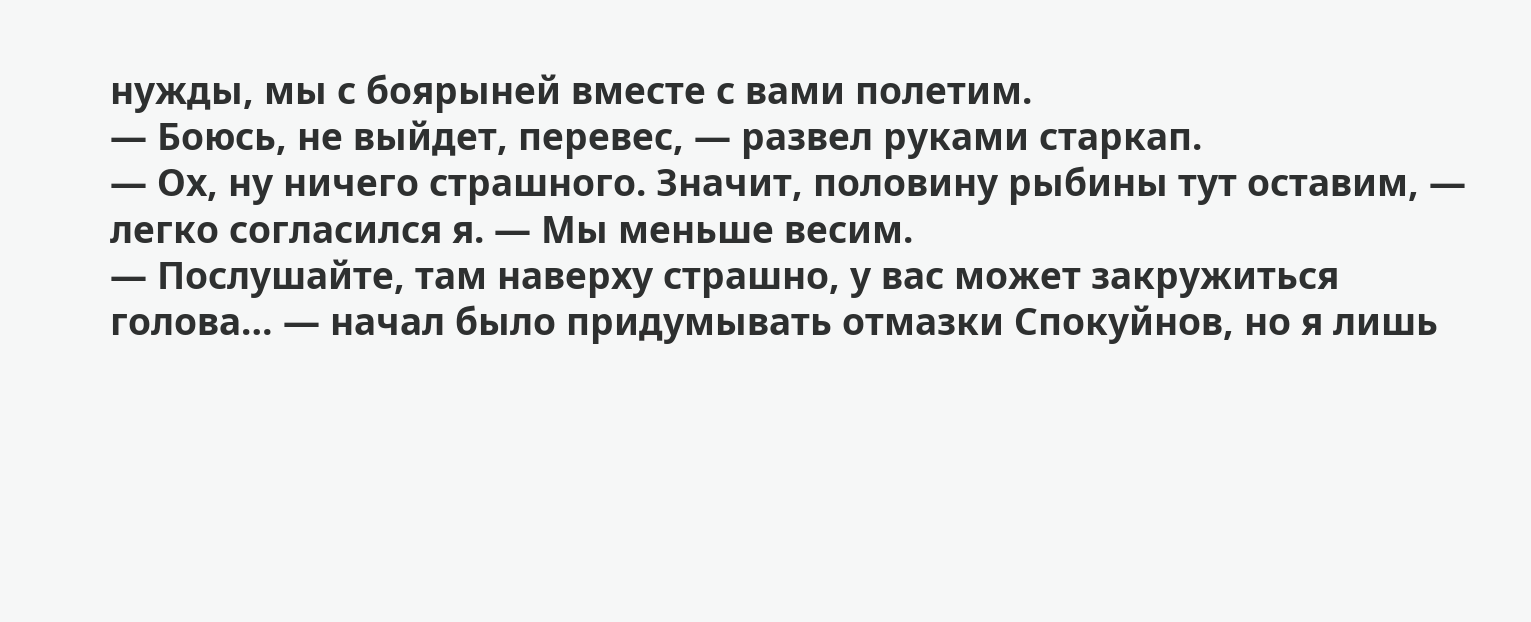нужды, мы с боярыней вместе с вами полетим.
— Боюсь, не выйдет, перевес, — развел руками старкап.
— Ох, ну ничего страшного. Значит, половину рыбины тут оставим, — легко согласился я. — Мы меньше весим.
— Послушайте, там наверху страшно, у вас может закружиться голова… — начал было придумывать отмазки Спокуйнов, но я лишь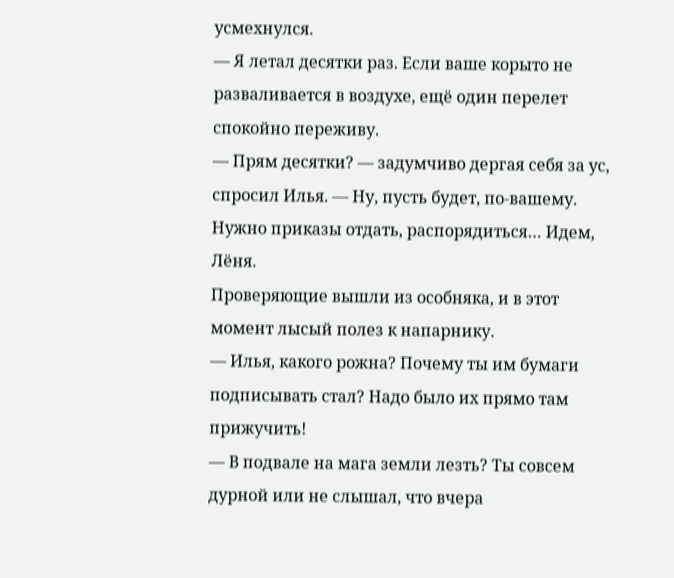усмехнулся.
— Я летал десятки раз. Если ваше корыто не разваливается в воздухе, ещё один перелет спокойно переживу.
— Прям десятки? — задумчиво дергая себя за ус, спросил Илья. — Ну, пусть будет, по-вашему. Нужно приказы отдать, распорядиться… Идем, Лёня.
Проверяющие вышли из особняка, и в этот момент лысый полез к напарнику.
— Илья, какого рожна? Почему ты им бумаги подписывать стал? Надо было их прямо там прижучить!
— В подвале на мага земли лезть? Ты совсем дурной или не слышал, что вчера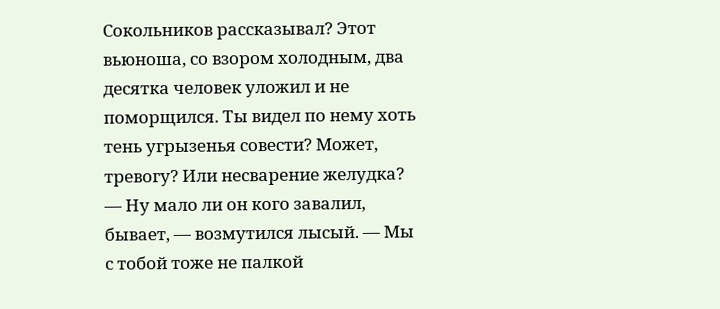Сокольников рассказывал? Этот вьюноша, со взором холодным, два десятка человек уложил и не поморщился. Ты видел по нему хоть тень угрызенья совести? Может, тревогу? Или несварение желудка?
— Ну мало ли он кого завалил, бывает, — возмутился лысый. — Мы с тобой тоже не палкой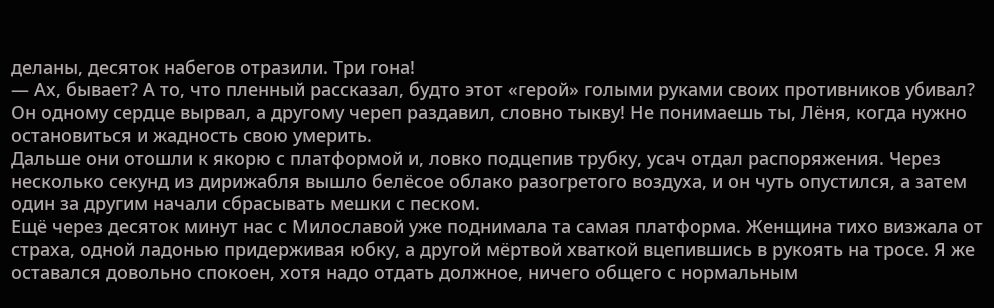деланы, десяток набегов отразили. Три гона!
— Ах, бывает? А то, что пленный рассказал, будто этот «герой» голыми руками своих противников убивал? Он одному сердце вырвал, а другому череп раздавил, словно тыкву! Не понимаешь ты, Лёня, когда нужно остановиться и жадность свою умерить.
Дальше они отошли к якорю с платформой и, ловко подцепив трубку, усач отдал распоряжения. Через несколько секунд из дирижабля вышло белёсое облако разогретого воздуха, и он чуть опустился, а затем один за другим начали сбрасывать мешки с песком.
Ещё через десяток минут нас с Милославой уже поднимала та самая платформа. Женщина тихо визжала от страха, одной ладонью придерживая юбку, а другой мёртвой хваткой вцепившись в рукоять на тросе. Я же оставался довольно спокоен, хотя надо отдать должное, ничего общего с нормальным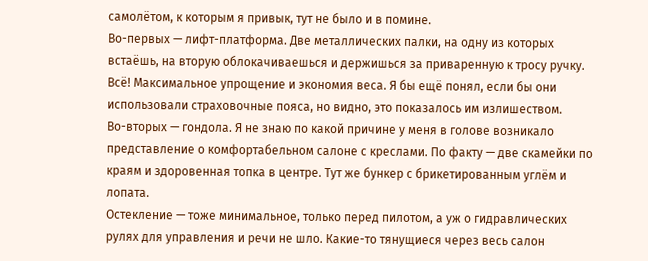самолётом, к которым я привык, тут не было и в помине.
Во-первых — лифт-платформа. Две металлических палки, на одну из которых встаёшь, на вторую облокачиваешься и держишься за приваренную к тросу ручку. Всё! Максимальное упрощение и экономия веса. Я бы ещё понял, если бы они использовали страховочные пояса, но видно, это показалось им излишеством.
Во-вторых — гондола. Я не знаю по какой причине у меня в голове возникало представление о комфортабельном салоне с креслами. По факту — две скамейки по краям и здоровенная топка в центре. Тут же бункер с брикетированным углём и лопата.
Остекление — тоже минимальное, только перед пилотом, а уж о гидравлических рулях для управления и речи не шло. Какие-то тянущиеся через весь салон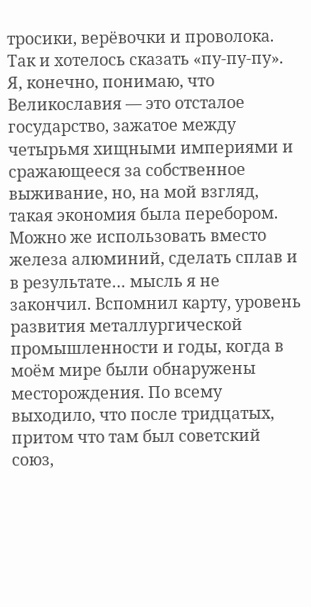тросики, верёвочки и проволока. Так и хотелось сказать «пу-пу-пу».
Я, конечно, понимаю, что Великославия — это отсталое государство, зажатое между четырьмя хищными империями и сражающееся за собственное выживание, но, на мой взгляд, такая экономия была перебором.
Можно же использовать вместо железа алюминий, сделать сплав и в результате… мысль я не закончил. Вспомнил карту, уровень развития металлургической промышленности и годы, когда в моём мире были обнаружены месторождения. По всему выходило, что после тридцатых, притом что там был советский союз,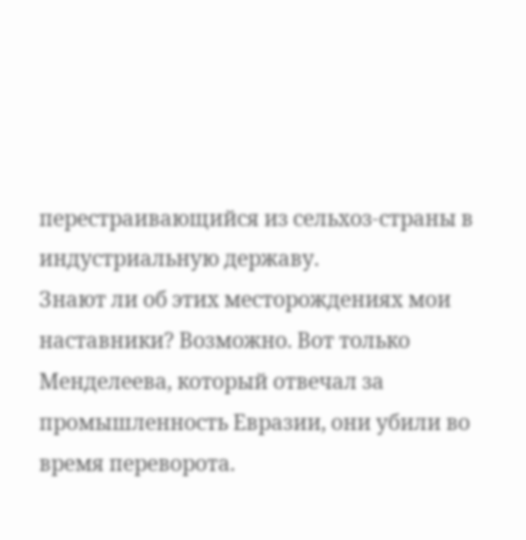перестраивающийся из сельхоз-страны в индустриальную державу.
Знают ли об этих месторождениях мои наставники? Возможно. Вот только Менделеева, который отвечал за промышленность Евразии, они убили во время переворота.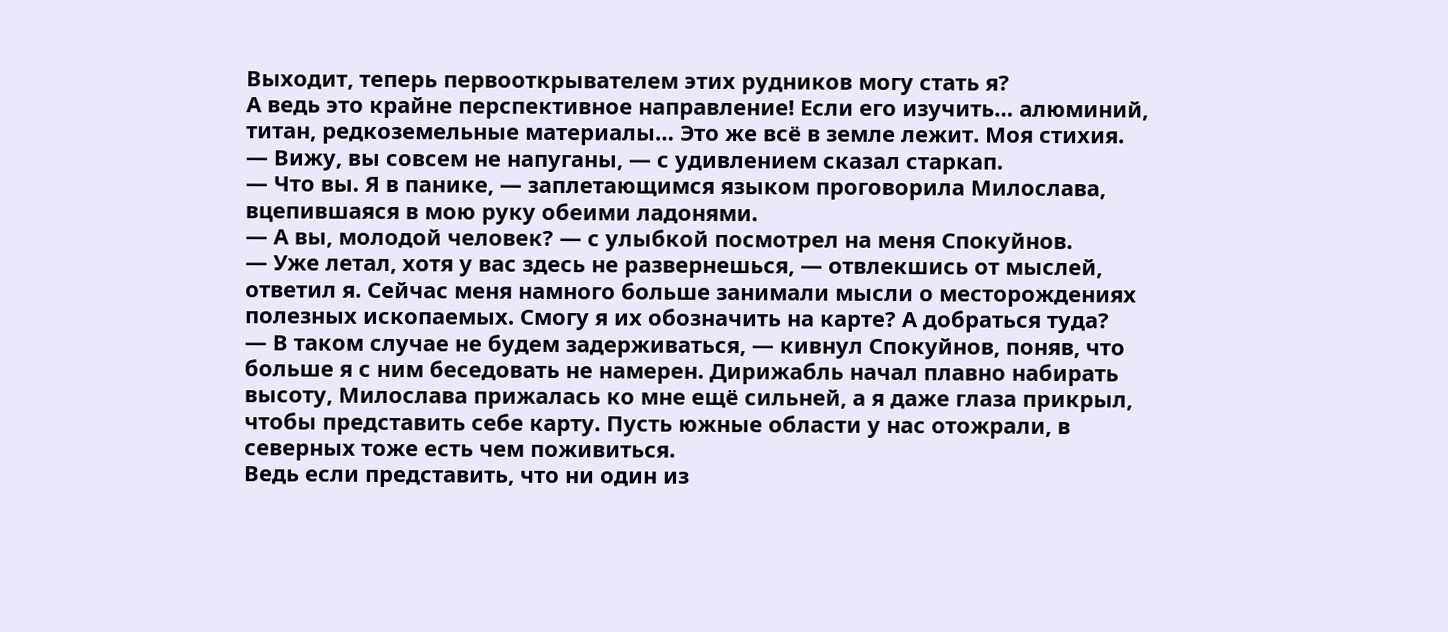Выходит, теперь первооткрывателем этих рудников могу стать я?
А ведь это крайне перспективное направление! Если его изучить… алюминий, титан, редкоземельные материалы… Это же всё в земле лежит. Моя стихия.
— Вижу, вы совсем не напуганы, — с удивлением сказал старкап.
— Что вы. Я в панике, — заплетающимся языком проговорила Милослава, вцепившаяся в мою руку обеими ладонями.
— А вы, молодой человек? — с улыбкой посмотрел на меня Спокуйнов.
— Уже летал, хотя у вас здесь не развернешься, — отвлекшись от мыслей, ответил я. Сейчас меня намного больше занимали мысли о месторождениях полезных ископаемых. Смогу я их обозначить на карте? А добраться туда?
— В таком случае не будем задерживаться, — кивнул Спокуйнов, поняв, что больше я с ним беседовать не намерен. Дирижабль начал плавно набирать высоту, Милослава прижалась ко мне ещё сильней, а я даже глаза прикрыл, чтобы представить себе карту. Пусть южные области у нас отожрали, в северных тоже есть чем поживиться.
Ведь если представить, что ни один из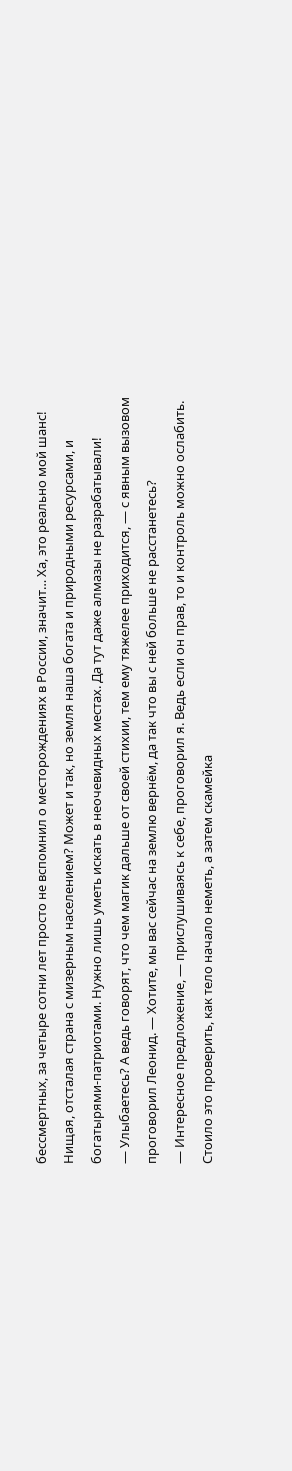бессмертных, за четыре сотни лет просто не вспомнил о месторождениях в России, значит… Ха, это реально мой шанс!
Нищая, отсталая страна с мизерным населением? Может и так, но земля наша богата и природными ресурсами, и богатырями-патриотами. Нужно лишь уметь искать в неочевидных местах. Да тут даже алмазы не разрабатывали!
— Улыбаетесь? А ведь говорят, что чем магик дальше от своей стихии, тем ему тяжелее приходится, — с явным вызовом проговорил Леонид. — Хотите, мы вас сейчас на землю вернём, да так что вы с ней больше не расстанетесь?
— Интересное предложение, — прислушиваясь к себе, проговорил я. Ведь если он прав, то и контроль можно ослабить. Стоило это проверить, как тело начало неметь, а затем скамейка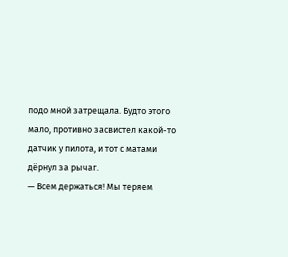подо мной затрещала. Будто этого мало, противно засвистел какой-то датчик у пилота, и тот с матами дёрнул за рычаг.
— Всем держаться! Мы теряем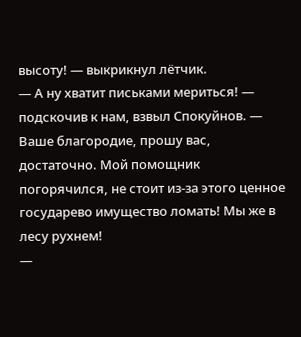высоту! — выкрикнул лётчик.
— А ну хватит письками мериться! — подскочив к нам, взвыл Спокуйнов. — Ваше благородие, прошу вас, достаточно. Мой помощник погорячился, не стоит из-за этого ценное государево имущество ломать! Мы же в лесу рухнем!
—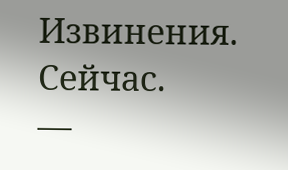Извинения. Сейчас.
—